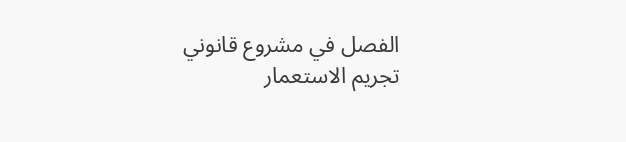الفصل في مشروع قانوني تجريم الاستعمار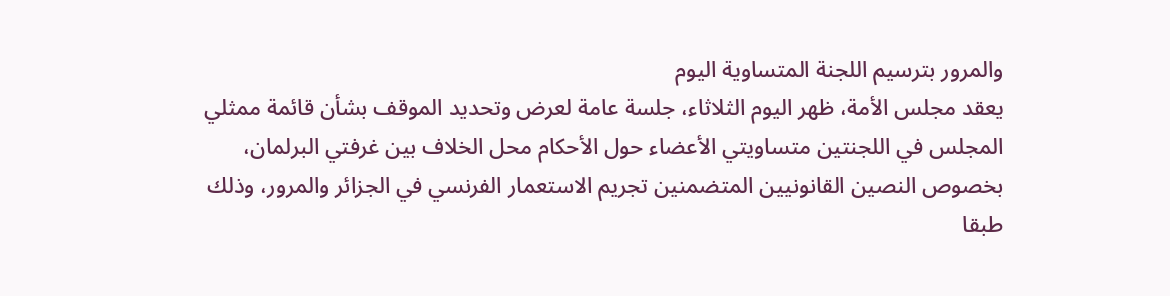والمرور بترسيم اللجنة المتساوية اليوم
يعقد مجلس الأمة، ظهر اليوم الثلاثاء، جلسة عامة لعرض وتحديد الموقف بشأن قائمة ممثلي المجلس في اللجنتين متساويتي الأعضاء حول الأحكام محل الخلاف بين غرفتي البرلمان، بخصوص النصين القانونيين المتضمنين تجريم الاستعمار الفرنسي في الجزائر والمرور، وذلك طبقا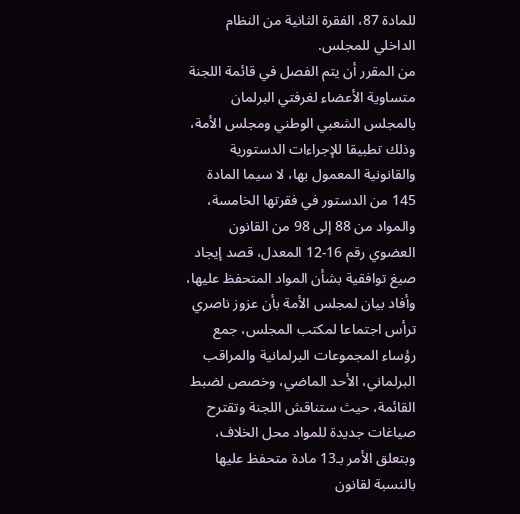للمادة 87، الفقرة الثانية من النظام الداخلي للمجلس.
من المقرر أن يتم الفصل في قائمة اللجنة متساوية الأعضاء لغرفتي البرلمان بالمجلس الشعبي الوطني ومجلس الأمة، وذلك تطبيقا للإجراءات الدستورية والقانونية المعمول بها، لا سيما المادة 145 من الدستور في فقرتها الخامسة، والمواد من 88 إلى 98 من القانون العضوي رقم 16-12 المعدل، قصد إيجاد صيغ توافقية بشأن المواد المتحفظ عليها، وأفاد بيان لمجلس الأمة بأن عزوز ناصري ترأس اجتماعا لمكتب المجلس، جمع رؤساء المجموعات البرلمانية والمراقب البرلماني، الأحد الماضي، وخصص لضبط القائمة، حيث ستناقش اللجنة وتقترح صياغات جديدة للمواد محل الخلاف، وبتعلق الأمر بـ13 مادة متحفظ عليها بالنسبة لقانون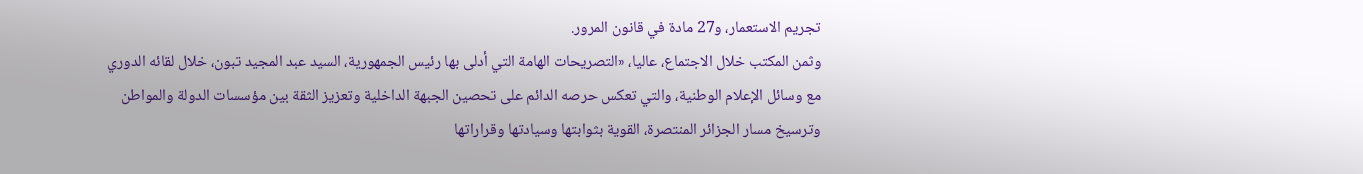تجريم الاستعمار، و27 مادة في قانون المرور.
وثمن المكتب خلال الاجتماع، عاليا، «التصريحات الهامة التي أدلى بها رئيس الجمهورية، السيد عبد المجيد تبون، خلال لقائه الدوري مع وسائل الإعلام الوطنية، والتي تعكس حرصه الدائم على تحصين الجبهة الداخلية وتعزيز الثقة بين مؤسسات الدولة والمواطن وترسيخ مسار الجزائر المنتصرة، القوية بثوابتها وسيادتها وقراراتها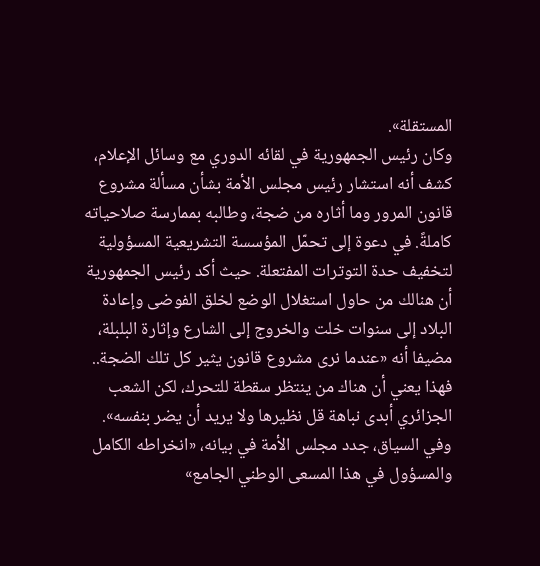المستقلة».
وكان رئيس الجمهورية في لقائه الدوري مع وسائل الإعلام، كشف أنه استشار رئيس مجلس الأمة بشأن مسألة مشروع قانون المرور وما أثاره من ضجة، وطالبه بممارسة صلاحياته كاملةً. في دعوة إلى تحمّل المؤسسة التشريعية المسؤولية لتخفيف حدة التوترات المفتعلة. حيث أكد رئيس الجمهورية أن هنالك من حاول استغلال الوضع لخلق الفوضى وإعادة البلاد إلى سنوات خلت والخروج إلى الشارع وإثارة البلبلة، مضيفا أنه «عندما نرى مشروع قانون يثير كل تلك الضجة.. فهذا يعني أن هناك من ينتظر سقطة للتحرك، لكن الشعب الجزائري أبدى نباهة قل نظيرها ولا يريد أن يضر بنفسه».
وفي السياق، جدد مجلس الأمة في بيانه، «انخراطه الكامل والمسؤول في هذا المسعى الوطني الجامع»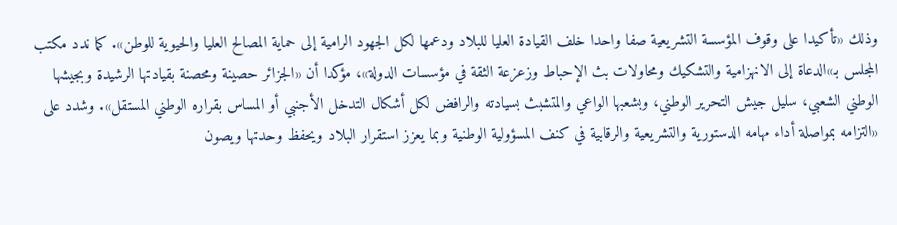وذلك «تأكيدا على وقوف المؤسسة التشريعية صفا واحدا خلف القيادة العليا للبلاد ودعمها لكل الجهود الرامية إلى حماية المصالح العليا والحيوية للوطن». كما ندد مكتب المجلس بـ»الدعاة إلى الانهزامية والتشكيك ومحاولات بث الإحباط وزعزعة الثقة في مؤسسات الدولة»، مؤكدا أن «الجزائر حصينة ومحصنة بقيادتها الرشيدة وبجيشها الوطني الشعبي، سليل جيش التحرير الوطني، وبشعبها الواعي والمتشبث بسيادته والرافض لكل أشكال التدخل الأجنبي أو المساس بقراره الوطني المستقل». وشدد على «التزامه بمواصلة أداء مهامه الدستورية والتشريعية والرقابية في كنف المسؤولية الوطنية وبما يعزز استقرار البلاد ويحفظ وحدتها ويصون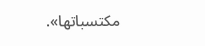مكتسباتها».